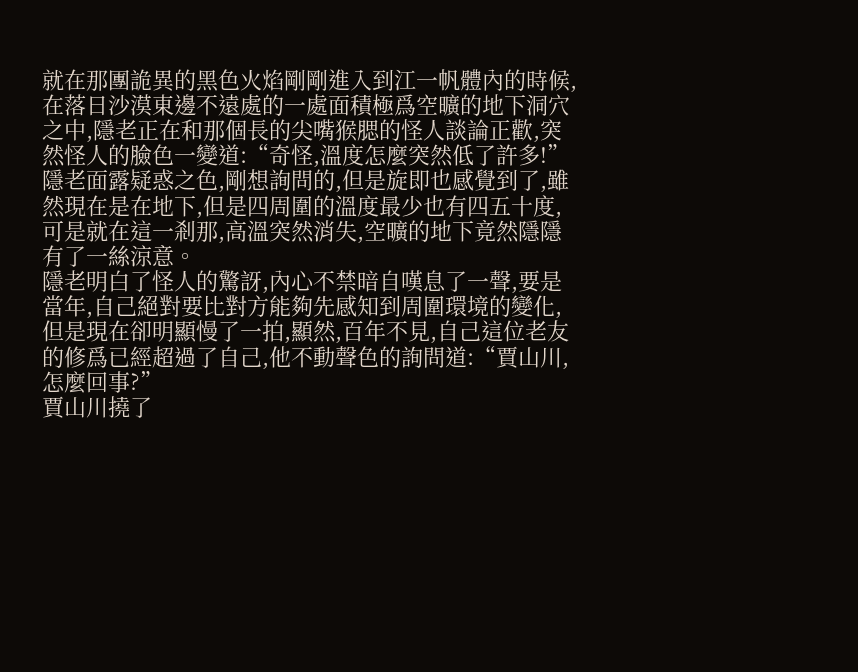就在那團詭異的黑色火焰剛剛進入到江一帆體內的時候,在落日沙漠東邊不遠處的一處面積極爲空曠的地下洞穴之中,隱老正在和那個長的尖嘴猴腮的怪人談論正歡,突然怪人的臉色一變道:“奇怪,溫度怎麼突然低了許多!”
隱老面露疑惑之色,剛想詢問的,但是旋即也感覺到了,雖然現在是在地下,但是四周圍的溫度最少也有四五十度,可是就在這一剎那,高溫突然消失,空曠的地下竟然隱隱有了一絲涼意。
隱老明白了怪人的驚訝,內心不禁暗自嘆息了一聲,要是當年,自己絕對要比對方能夠先感知到周圍環境的變化,但是現在卻明顯慢了一拍,顯然,百年不見,自己這位老友的修爲已經超過了自己,他不動聲色的詢問道:“賈山川,怎麼回事?”
賈山川撓了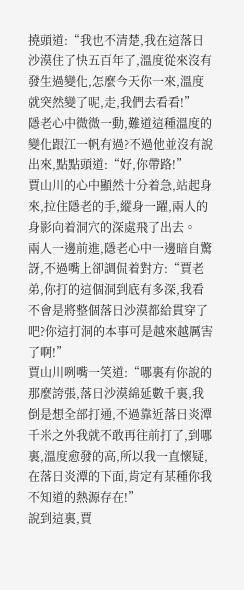撓頭道:“我也不清楚,我在這落日沙漠住了快五百年了,溫度從來沒有發生過變化,怎麼今天你一來,溫度就突然變了呢,走,我們去看看!”
隱老心中微微一動,難道這種溫度的變化跟江一帆有過?不過他並沒有說出來,點點頭道:“好,你帶路!”
賈山川的心中顯然十分着急,站起身來,拉住隱老的手,縱身一躍,兩人的身影向着洞穴的深處飛了出去。
兩人一邊前進,隱老心中一邊暗自驚訝,不過嘴上卻調侃着對方:“賈老弟,你打的這個洞到底有多深,我看不會是將整個落日沙漠都給貫穿了吧?你這打洞的本事可是越來越厲害了啊!”
賈山川咧嘴一笑道:“哪裏有你說的那麼誇張,落日沙漠綿延數千裏,我倒是想全部打通,不過靠近落日炎潭千米之外我就不敢再往前打了,到哪裏,溫度愈發的高,所以我一直懷疑,在落日炎潭的下面,肯定有某種你我不知道的熱源存在!”
說到這裏,賈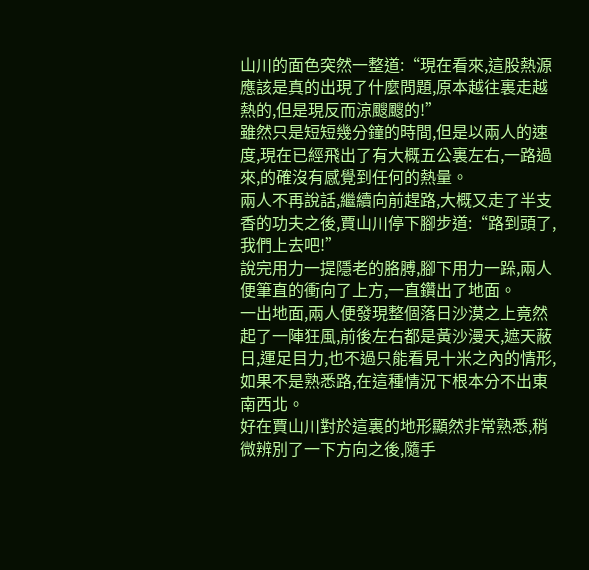山川的面色突然一整道:“現在看來,這股熱源應該是真的出現了什麼問題,原本越往裏走越熱的,但是現反而涼颼颼的!”
雖然只是短短幾分鐘的時間,但是以兩人的速度,現在已經飛出了有大概五公裏左右,一路過來,的確沒有感覺到任何的熱量。
兩人不再說話,繼續向前趕路,大概又走了半支香的功夫之後,賈山川停下腳步道:“路到頭了,我們上去吧!”
說完用力一提隱老的胳膊,腳下用力一跺,兩人便筆直的衝向了上方,一直鑽出了地面。
一出地面,兩人便發現整個落日沙漠之上竟然起了一陣狂風,前後左右都是黃沙漫天,遮天蔽日,運足目力,也不過只能看見十米之內的情形,如果不是熟悉路,在這種情況下根本分不出東南西北。
好在賈山川對於這裏的地形顯然非常熟悉,稍微辨別了一下方向之後,隨手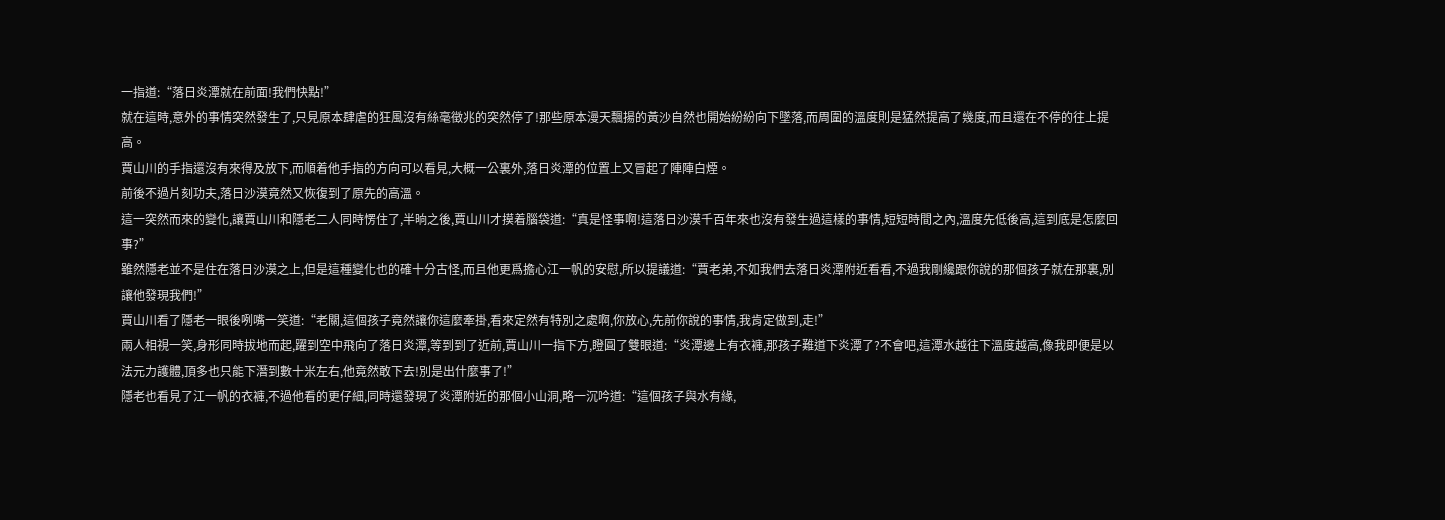一指道:“落日炎潭就在前面!我們快點!”
就在這時,意外的事情突然發生了,只見原本肆虐的狂風沒有絲毫徵兆的突然停了!那些原本漫天飄揚的黃沙自然也開始紛紛向下墜落,而周圍的溫度則是猛然提高了幾度,而且還在不停的往上提高。
賈山川的手指還沒有來得及放下,而順着他手指的方向可以看見,大概一公裏外,落日炎潭的位置上又冒起了陣陣白煙。
前後不過片刻功夫,落日沙漠竟然又恢復到了原先的高溫。
這一突然而來的變化,讓賈山川和隱老二人同時愣住了,半晌之後,賈山川才摸着腦袋道:“真是怪事啊!這落日沙漠千百年來也沒有發生過這樣的事情,短短時間之內,溫度先低後高,這到底是怎麼回事?”
雖然隱老並不是住在落日沙漠之上,但是這種變化也的確十分古怪,而且他更爲擔心江一帆的安慰,所以提議道:“賈老弟,不如我們去落日炎潭附近看看,不過我剛纔跟你說的那個孩子就在那裏,別讓他發現我們!”
賈山川看了隱老一眼後咧嘴一笑道:“老關,這個孩子竟然讓你這麼牽掛,看來定然有特別之處啊,你放心,先前你說的事情,我肯定做到,走!”
兩人相視一笑,身形同時拔地而起,躍到空中飛向了落日炎潭,等到到了近前,賈山川一指下方,瞪圓了雙眼道:“炎潭邊上有衣褲,那孩子難道下炎潭了?不會吧,這潭水越往下溫度越高,像我即便是以法元力護體,頂多也只能下潛到數十米左右,他竟然敢下去!別是出什麼事了!”
隱老也看見了江一帆的衣褲,不過他看的更仔細,同時還發現了炎潭附近的那個小山洞,略一沉吟道:“這個孩子與水有緣,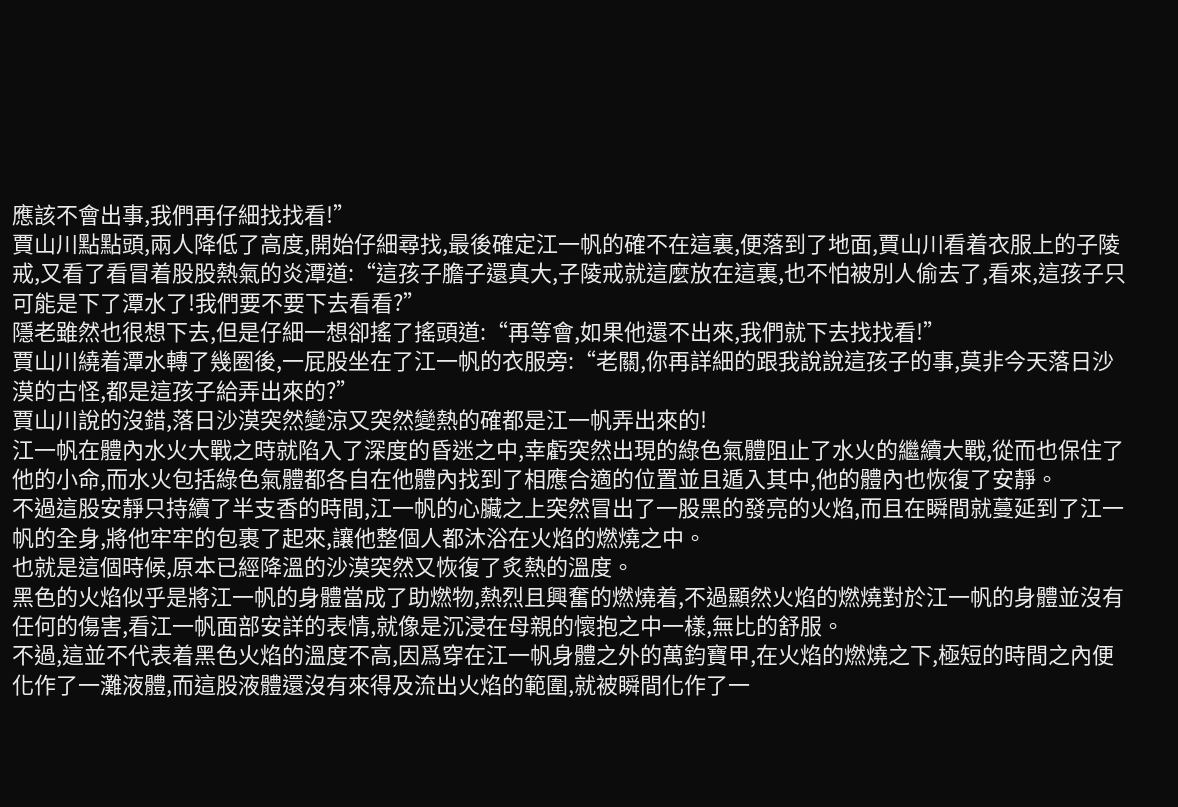應該不會出事,我們再仔細找找看!”
賈山川點點頭,兩人降低了高度,開始仔細尋找,最後確定江一帆的確不在這裏,便落到了地面,賈山川看着衣服上的子陵戒,又看了看冒着股股熱氣的炎潭道:“這孩子膽子還真大,子陵戒就這麼放在這裏,也不怕被別人偷去了,看來,這孩子只可能是下了潭水了!我們要不要下去看看?”
隱老雖然也很想下去,但是仔細一想卻搖了搖頭道:“再等會,如果他還不出來,我們就下去找找看!”
賈山川繞着潭水轉了幾圈後,一屁股坐在了江一帆的衣服旁:“老關,你再詳細的跟我說說這孩子的事,莫非今天落日沙漠的古怪,都是這孩子給弄出來的?”
賈山川說的沒錯,落日沙漠突然變涼又突然變熱的確都是江一帆弄出來的!
江一帆在體內水火大戰之時就陷入了深度的昏迷之中,幸虧突然出現的綠色氣體阻止了水火的繼續大戰,從而也保住了他的小命,而水火包括綠色氣體都各自在他體內找到了相應合適的位置並且遁入其中,他的體內也恢復了安靜。
不過這股安靜只持續了半支香的時間,江一帆的心臟之上突然冒出了一股黑的發亮的火焰,而且在瞬間就蔓延到了江一帆的全身,將他牢牢的包裹了起來,讓他整個人都沐浴在火焰的燃燒之中。
也就是這個時候,原本已經降溫的沙漠突然又恢復了炙熱的溫度。
黑色的火焰似乎是將江一帆的身體當成了助燃物,熱烈且興奮的燃燒着,不過顯然火焰的燃燒對於江一帆的身體並沒有任何的傷害,看江一帆面部安詳的表情,就像是沉浸在母親的懷抱之中一樣,無比的舒服。
不過,這並不代表着黑色火焰的溫度不高,因爲穿在江一帆身體之外的萬鈞寶甲,在火焰的燃燒之下,極短的時間之內便化作了一灘液體,而這股液體還沒有來得及流出火焰的範圍,就被瞬間化作了一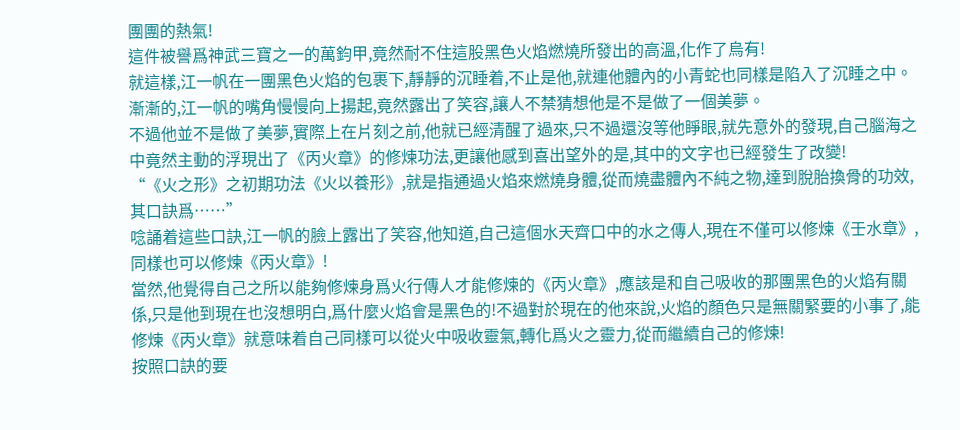團團的熱氣!
這件被譽爲神武三寶之一的萬鈞甲,竟然耐不住這股黑色火焰燃燒所發出的高溫,化作了烏有!
就這樣,江一帆在一團黑色火焰的包裹下,靜靜的沉睡着,不止是他,就連他體內的小青蛇也同樣是陷入了沉睡之中。
漸漸的,江一帆的嘴角慢慢向上揚起,竟然露出了笑容,讓人不禁猜想他是不是做了一個美夢。
不過他並不是做了美夢,實際上在片刻之前,他就已經清醒了過來,只不過還沒等他睜眼,就先意外的發現,自己腦海之中竟然主動的浮現出了《丙火章》的修煉功法,更讓他感到喜出望外的是,其中的文字也已經發生了改變!
“《火之形》之初期功法《火以養形》,就是指通過火焰來燃燒身體,從而燒盡體內不純之物,達到脫胎換骨的功效,其口訣爲……”
唸誦着這些口訣,江一帆的臉上露出了笑容,他知道,自己這個水天齊口中的水之傳人,現在不僅可以修煉《壬水章》,同樣也可以修煉《丙火章》!
當然,他覺得自己之所以能夠修煉身爲火行傳人才能修煉的《丙火章》,應該是和自己吸收的那團黑色的火焰有關係,只是他到現在也沒想明白,爲什麼火焰會是黑色的!不過對於現在的他來說,火焰的顏色只是無關緊要的小事了,能修煉《丙火章》就意味着自己同樣可以從火中吸收靈氣,轉化爲火之靈力,從而繼續自己的修煉!
按照口訣的要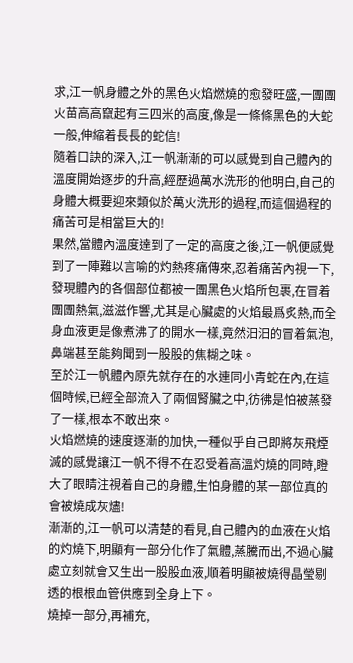求,江一帆身體之外的黑色火焰燃燒的愈發旺盛,一團團火苗高高竄起有三四米的高度,像是一條條黑色的大蛇一般,伸縮着長長的蛇信!
隨着口訣的深入,江一帆漸漸的可以感覺到自己體內的溫度開始逐步的升高,經歷過萬水洗形的他明白,自己的身體大概要迎來類似於萬火洗形的過程,而這個過程的痛苦可是相當巨大的!
果然,當體內溫度達到了一定的高度之後,江一帆便感覺到了一陣難以言喻的灼熱疼痛傳來,忍着痛苦內視一下,發現體內的各個部位都被一團黑色火焰所包裹,在冒着團團熱氣,滋滋作響,尤其是心臟處的火焰最爲炙熱,而全身血液更是像煮沸了的開水一樣,竟然汩汩的冒着氣泡,鼻端甚至能夠聞到一股股的焦糊之味。
至於江一帆體內原先就存在的水連同小青蛇在內,在這個時候,已經全部流入了兩個腎臟之中,彷彿是怕被蒸發了一樣,根本不敢出來。
火焰燃燒的速度逐漸的加快,一種似乎自己即將灰飛煙滅的感覺讓江一帆不得不在忍受着高溫灼燒的同時,瞪大了眼睛注視着自己的身體,生怕身體的某一部位真的會被燒成灰燼!
漸漸的,江一帆可以清楚的看見,自己體內的血液在火焰的灼燒下,明顯有一部分化作了氣體,蒸騰而出,不過心臟處立刻就會又生出一股股血液,順着明顯被燒得晶瑩剔透的根根血管供應到全身上下。
燒掉一部分,再補充,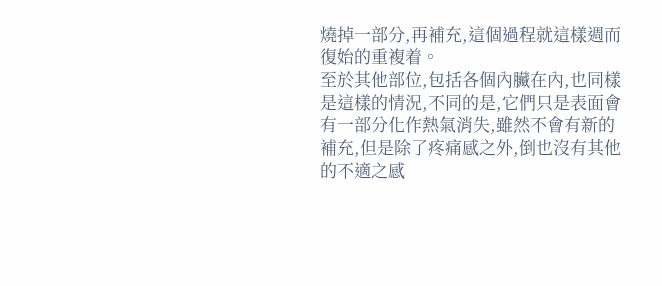燒掉一部分,再補充,這個過程就這樣週而復始的重複着。
至於其他部位,包括各個內臟在內,也同樣是這樣的情況,不同的是,它們只是表面會有一部分化作熱氣消失,雖然不會有新的補充,但是除了疼痛感之外,倒也沒有其他的不適之感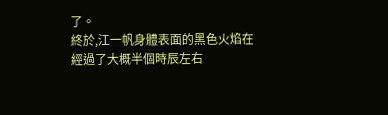了。
終於,江一帆身體表面的黑色火焰在經過了大概半個時辰左右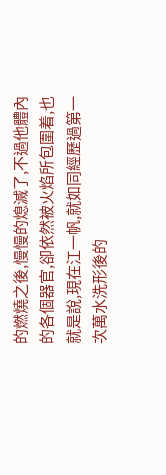的燃燒之後,慢慢的熄滅了,不過他體內的各個器官,卻依然被火焰所包圍着,也就是說,現在江一帆,就如同經歷過第一次萬水洗形後的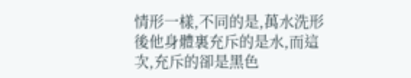情形一樣,不同的是,萬水洗形後他身體裏充斥的是水,而這次,充斥的卻是黑色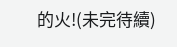的火!(未完待續)